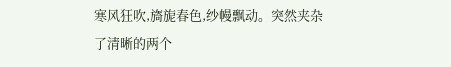寒风狂吹,旖旎春色,纱幔飘动。突然夹杂了清晰的两个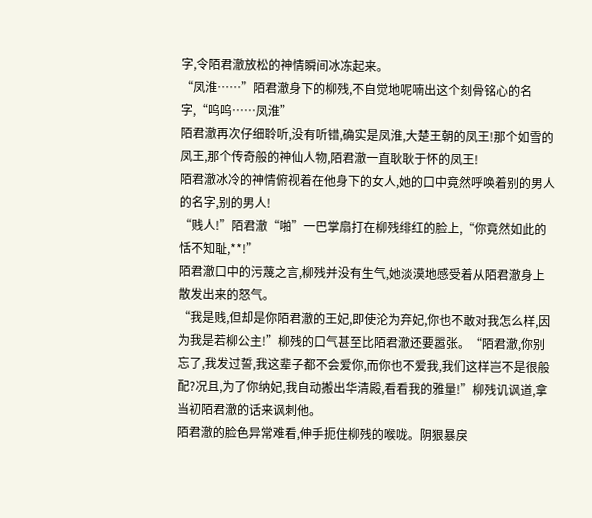字,令陌君澈放松的神情瞬间冰冻起来。
“凤淮……”陌君澈身下的柳残,不自觉地呢喃出这个刻骨铭心的名字,“呜呜……凤淮”
陌君澈再次仔细聆听,没有听错,确实是凤淮,大楚王朝的凤王!那个如雪的凤王,那个传奇般的神仙人物,陌君澈一直耿耿于怀的凤王!
陌君澈冰冷的神情俯视着在他身下的女人,她的口中竟然呼唤着别的男人的名字,别的男人!
“贱人!”陌君澈“啪”一巴掌扇打在柳残绯红的脸上,“你竟然如此的恬不知耻,**!”
陌君澈口中的污蔑之言,柳残并没有生气,她淡漠地感受着从陌君澈身上散发出来的怒气。
“我是贱,但却是你陌君澈的王妃,即使沦为弃妃,你也不敢对我怎么样,因为我是若柳公主!”柳残的口气甚至比陌君澈还要嚣张。“陌君澈,你别忘了,我发过誓,我这辈子都不会爱你,而你也不爱我,我们这样岂不是很般配?况且,为了你纳妃,我自动搬出华清殿,看看我的雅量!”柳残讥讽道,拿当初陌君澈的话来讽刺他。
陌君澈的脸色异常难看,伸手扼住柳残的喉咙。阴狠暴戾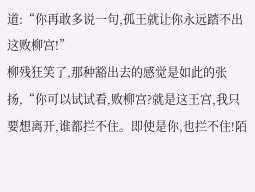道:“你再敢多说一句,孤王就让你永远踏不出这败柳宫!”
柳残狂笑了,那种豁出去的感觉是如此的张扬,“你可以试试看,败柳宫?就是这王宫,我只要想离开,谁都拦不住。即使是你,也拦不住!陌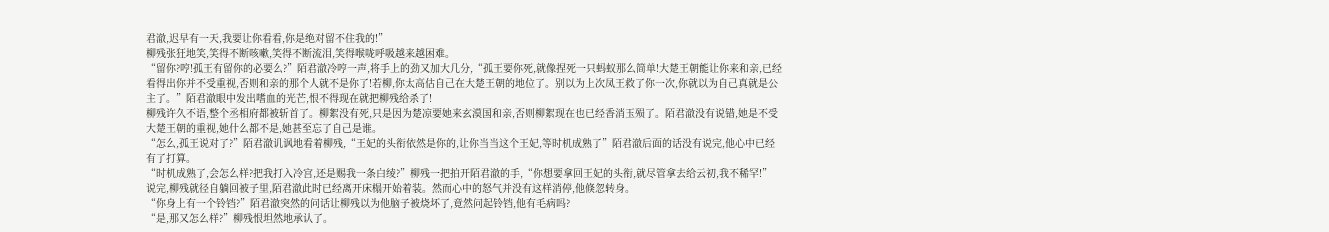君澈,迟早有一天,我要让你看看,你是绝对留不住我的!”
柳残张狂地笑,笑得不断咳嗽,笑得不断流泪,笑得喉咙呼吸越来越困难。
“留你?哼!孤王有留你的必要么?”陌君澈冷哼一声,将手上的劲又加大几分,“孤王要你死,就像捏死一只蚂蚁那么简单!大楚王朝能让你来和亲,已经看得出你并不受重视,否则和亲的那个人就不是你了!若柳,你太高估自己在大楚王朝的地位了。别以为上次凤王救了你一次,你就以为自己真就是公主了。”陌君澈眼中发出嗜血的光芒,恨不得现在就把柳残给杀了!
柳残许久不语,整个丞相府都被斩首了。柳絮没有死,只是因为楚凉要她来玄漠国和亲,否则柳絮现在也已经香消玉殒了。陌君澈没有说错,她是不受大楚王朝的重视,她什么都不是,她甚至忘了自己是谁。
“怎么,孤王说对了?”陌君澈讥讽地看着柳残,“王妃的头衔依然是你的,让你当当这个王妃,等时机成熟了”陌君澈后面的话没有说完,他心中已经有了打算。
“时机成熟了,会怎么样?把我打入冷宫,还是赐我一条白绫?”柳残一把拍开陌君澈的手,“你想要拿回王妃的头衔,就尽管拿去给云初,我不稀罕!”
说完,柳残就径自躺回被子里,陌君澈此时已经离开床榻开始着装。然而心中的怒气并没有这样消停,他倏忽转身。
“你身上有一个铃铛?”陌君澈突然的问话让柳残以为他脑子被烧坏了,竟然问起铃铛,他有毛病吗?
“是,那又怎么样?”柳残恨坦然地承认了。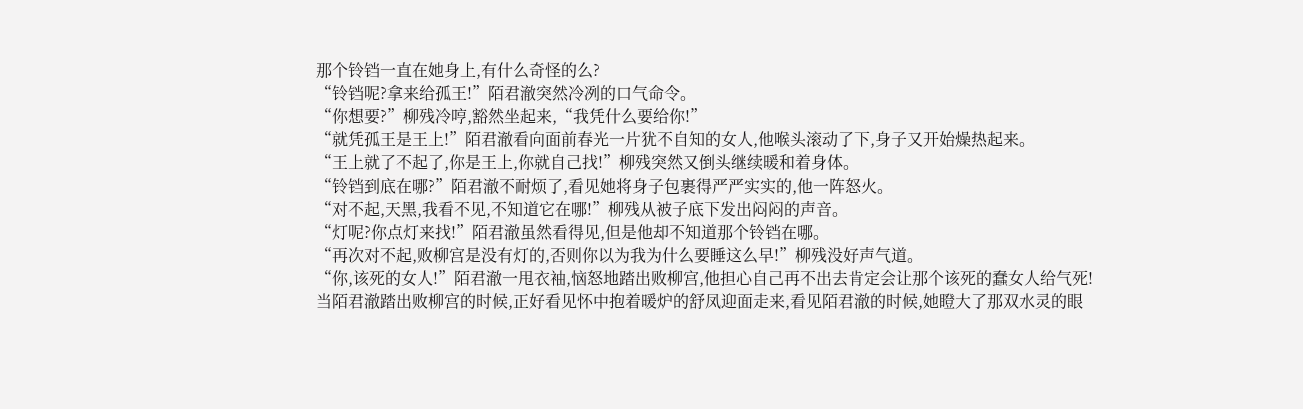那个铃铛一直在她身上,有什么奇怪的么?
“铃铛呢?拿来给孤王!”陌君澈突然冷冽的口气命令。
“你想要?”柳残冷哼,豁然坐起来,“我凭什么要给你!”
“就凭孤王是王上!”陌君澈看向面前春光一片犹不自知的女人,他喉头滚动了下,身子又开始燥热起来。
“王上就了不起了,你是王上,你就自己找!”柳残突然又倒头继续暖和着身体。
“铃铛到底在哪?”陌君澈不耐烦了,看见她将身子包裹得严严实实的,他一阵怒火。
“对不起,天黑,我看不见,不知道它在哪!”柳残从被子底下发出闷闷的声音。
“灯呢?你点灯来找!”陌君澈虽然看得见,但是他却不知道那个铃铛在哪。
“再次对不起,败柳宫是没有灯的,否则你以为我为什么要睡这么早!”柳残没好声气道。
“你,该死的女人!”陌君澈一甩衣袖,恼怒地踏出败柳宫,他担心自己再不出去肯定会让那个该死的蠢女人给气死!
当陌君澈踏出败柳宫的时候,正好看见怀中抱着暖炉的舒凤迎面走来,看见陌君澈的时候,她瞪大了那双水灵的眼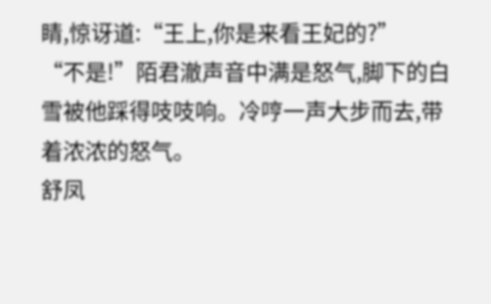睛,惊讶道:“王上,你是来看王妃的?”
“不是!”陌君澈声音中满是怒气,脚下的白雪被他踩得吱吱响。冷哼一声大步而去,带着浓浓的怒气。
舒凤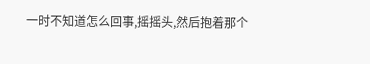一时不知道怎么回事,摇摇头,然后抱着那个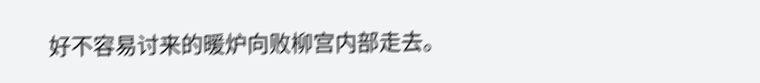好不容易讨来的暖炉向败柳宫内部走去。